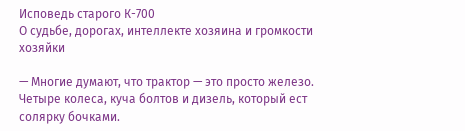Исповедь старого К-700
О судьбе, дорогах, интеллекте хозяина и громкости хозяйки

— Многие думают, что трактор — это просто железо. Четыре колеса, куча болтов и дизель, который ест солярку бочками.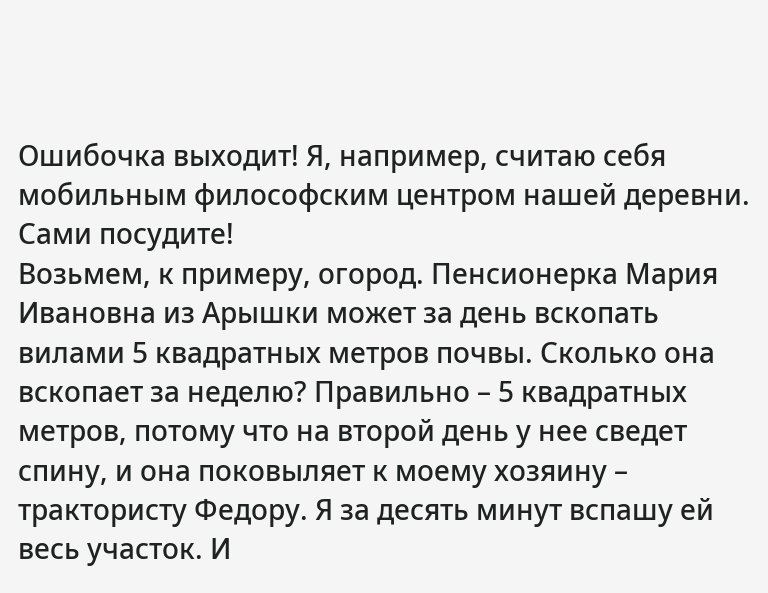Ошибочка выходит! Я, например, считаю себя мобильным философским центром нашей деревни. Сами посудите!
Возьмем, к примеру, огород. Пенсионерка Мария Ивановна из Арышки может за день вскопать вилами 5 квадратных метров почвы. Сколько она вскопает за неделю? Правильно – 5 квадратных метров, потому что на второй день у нее сведет спину, и она поковыляет к моему хозяину – трактористу Федору. Я за десять минут вспашу ей весь участок. И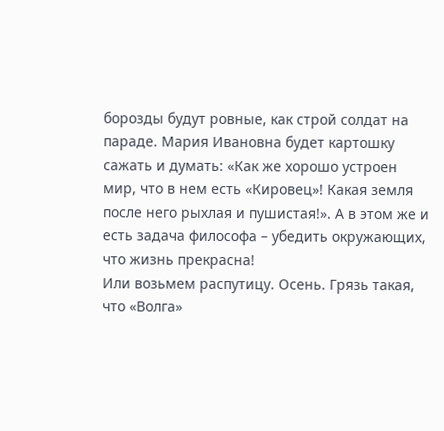борозды будут ровные, как строй солдат на параде. Мария Ивановна будет картошку сажать и думать: «Как же хорошо устроен мир, что в нем есть «Кировец»! Какая земля после него рыхлая и пушистая!». А в этом же и есть задача философа – убедить окружающих, что жизнь прекрасна!
Или возьмем распутицу. Осень. Грязь такая, что «Волга»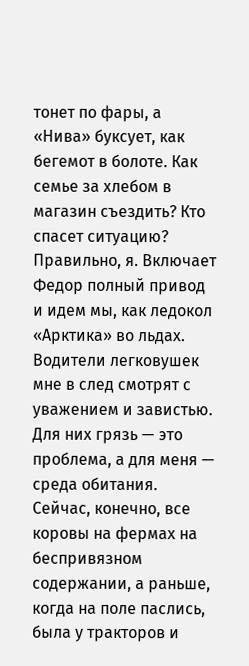тонет по фары, а «Нива» буксует, как бегемот в болоте. Как семье за хлебом в магазин съездить? Кто спасет ситуацию? Правильно, я. Включает Федор полный привод и идем мы, как ледокол «Арктика» во льдах. Водители легковушек мне в след смотрят с уважением и завистью. Для них грязь — это проблема, а для меня — среда обитания.
Сейчас, конечно, все коровы на фермах на беспривязном содержании, а раньше, когда на поле паслись, была у тракторов и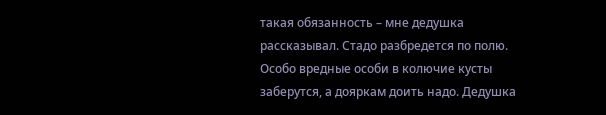такая обязанность – мне дедушка рассказывал. Стадо разбредется по полю. Особо вредные особи в колючие кусты заберутся, а дояркам доить надо. Дедушка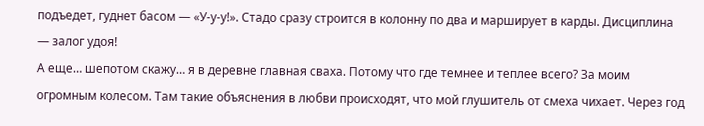подъедет, гуднет басом — «У-у-у!». Стадо сразу строится в колонну по два и марширует в карды. Дисциплина — залог удоя!
А еще… шепотом скажу… я в деревне главная сваха. Потому что где темнее и теплее всего? За моим огромным колесом. Там такие объяснения в любви происходят, что мой глушитель от смеха чихает. Через год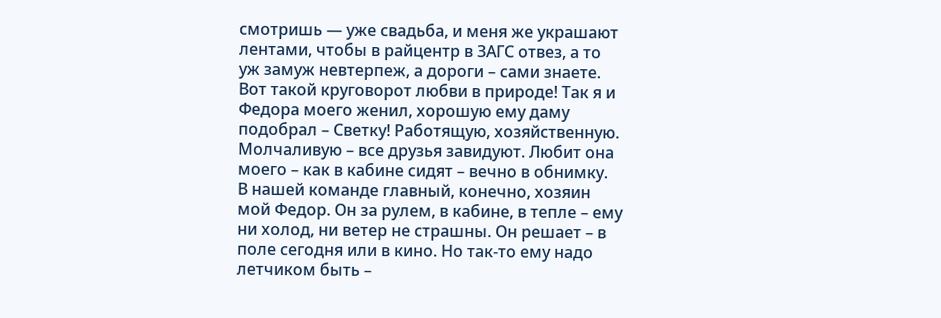смотришь — уже свадьба, и меня же украшают лентами, чтобы в райцентр в ЗАГС отвез, а то уж замуж невтерпеж, а дороги – сами знаете. Вот такой круговорот любви в природе! Так я и Федора моего женил, хорошую ему даму подобрал – Светку! Работящую, хозяйственную. Молчаливую – все друзья завидуют. Любит она моего – как в кабине сидят – вечно в обнимку.
В нашей команде главный, конечно, хозяин мой Федор. Он за рулем, в кабине, в тепле – ему ни холод, ни ветер не страшны. Он решает – в поле сегодня или в кино. Но так-то ему надо летчиком быть –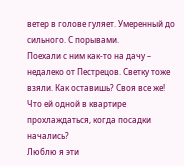ветер в голове гуляет. Умеренный до сильного. С порывами.
Поехали с ним как-то на дачу – недалеко от Пестрецов. Светку тоже взяли. Как оставишь? Своя все же! Что ей одной в квартире прохлаждаться, когда посадки начались?
Люблю я эти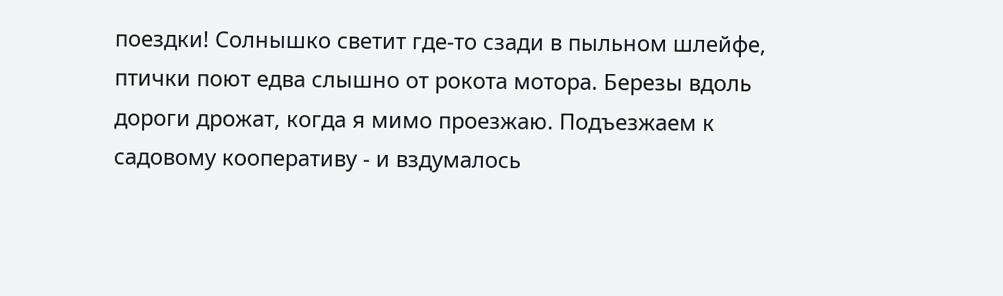поездки! Солнышко светит где-то сзади в пыльном шлейфе, птички поют едва слышно от рокота мотора. Березы вдоль дороги дрожат, когда я мимо проезжаю. Подъезжаем к садовому кооперативу - и вздумалось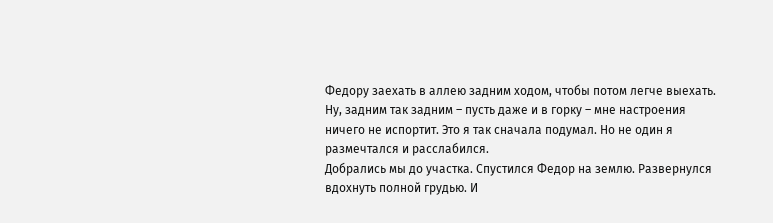Федору заехать в аллею задним ходом, чтобы потом легче выехать. Ну, задним так задним – пусть даже и в горку – мне настроения ничего не испортит. Это я так сначала подумал. Но не один я размечтался и расслабился.
Добрались мы до участка. Спустился Федор на землю. Развернулся вдохнуть полной грудью. И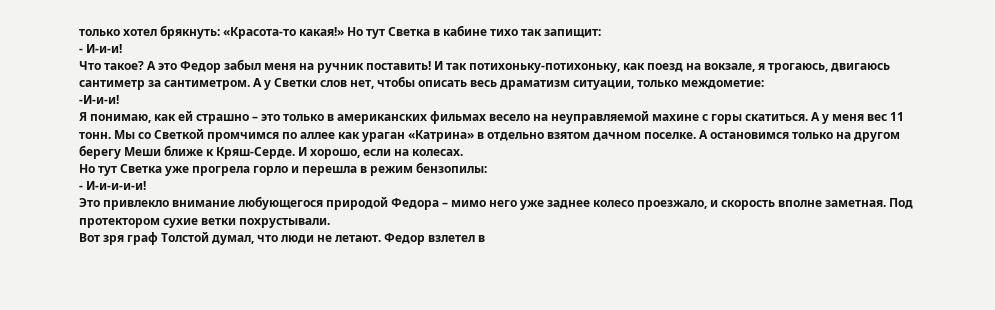только хотел брякнуть: «Красота-то какая!» Но тут Светка в кабине тихо так запищит:
- И-и-и!
Что такое? А это Федор забыл меня на ручник поставить! И так потихоньку-потихоньку, как поезд на вокзале, я трогаюсь, двигаюсь сантиметр за сантиметром. А у Светки слов нет, чтобы описать весь драматизм ситуации, только междометие:
-И-и-и!
Я понимаю, как ей страшно – это только в американских фильмах весело на неуправляемой махине с горы скатиться. А у меня вес 11 тонн. Мы со Светкой промчимся по аллее как ураган «Катрина» в отдельно взятом дачном поселке. А остановимся только на другом берегу Меши ближе к Кряш-Серде. И хорошо, если на колесах.
Но тут Светка уже прогрела горло и перешла в режим бензопилы:
- И-и-и-и-и!
Это привлекло внимание любующегося природой Федора – мимо него уже заднее колесо проезжало, и скорость вполне заметная. Под протектором сухие ветки похрустывали.
Вот зря граф Толстой думал, что люди не летают. Федор взлетел в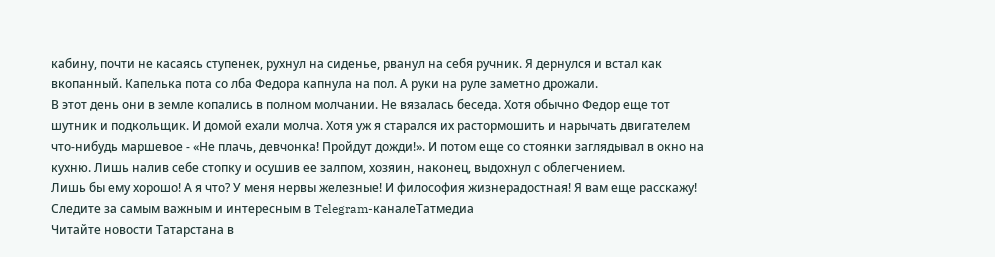кабину, почти не касаясь ступенек, рухнул на сиденье, рванул на себя ручник. Я дернулся и встал как вкопанный. Капелька пота со лба Федора капнула на пол. А руки на руле заметно дрожали.
В этот день они в земле копались в полном молчании. Не вязалась беседа. Хотя обычно Федор еще тот шутник и подкольщик. И домой ехали молча. Хотя уж я старался их растормошить и нарычать двигателем что-нибудь маршевое - «Не плачь, девчонка! Пройдут дожди!». И потом еще со стоянки заглядывал в окно на кухню. Лишь налив себе стопку и осушив ее залпом, хозяин, наконец, выдохнул с облегчением.
Лишь бы ему хорошо! А я что? У меня нервы железные! И философия жизнерадостная! Я вам еще расскажу!
Следите за самым важным и интересным в Telegram-каналеТатмедиа
Читайте новости Татарстана в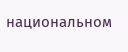национальном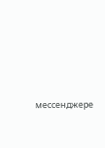мессенджере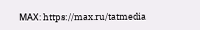MАХ: https://max.ru/tatmedia